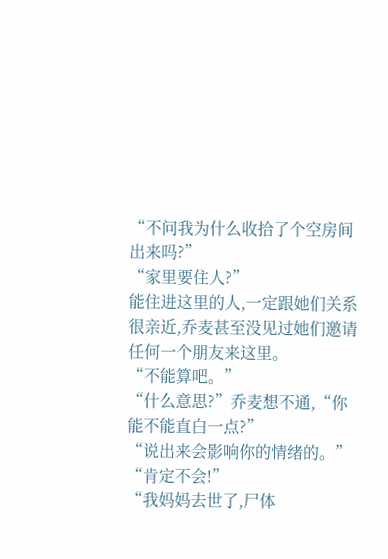“不问我为什么收拾了个空房间出来吗?”
“家里要住人?”
能住进这里的人,一定跟她们关系很亲近,乔麦甚至没见过她们邀请任何一个朋友来这里。
“不能算吧。”
“什么意思?”乔麦想不通,“你能不能直白一点?”
“说出来会影响你的情绪的。”
“肯定不会!”
“我妈妈去世了,尸体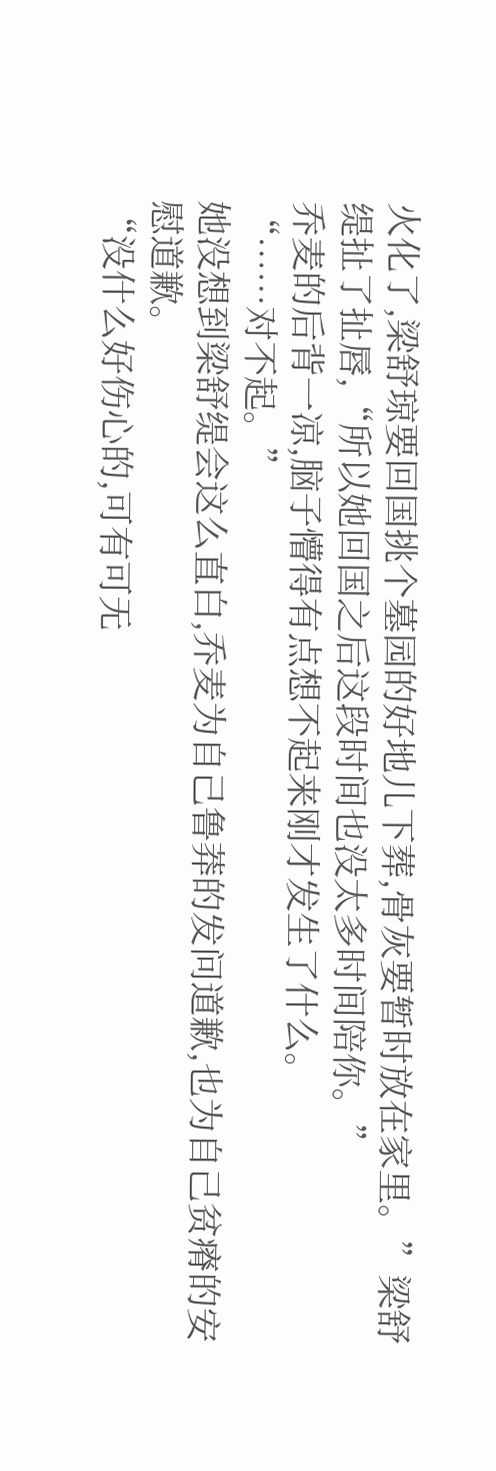火化了,梁舒琼要回国挑个墓园的好地儿下葬,骨灰要暂时放在家里。”梁舒缇扯了扯唇,“所以她回国之后这段时间也没太多时间陪你。”
乔麦的后背一凉,脑子懵得有点想不起来刚才发生了什么。
“……对不起。”
她没想到梁舒缇会这么直白,乔麦为自己鲁莽的发问道歉,也为自己贫瘠的安慰道歉。
“没什么好伤心的,可有可无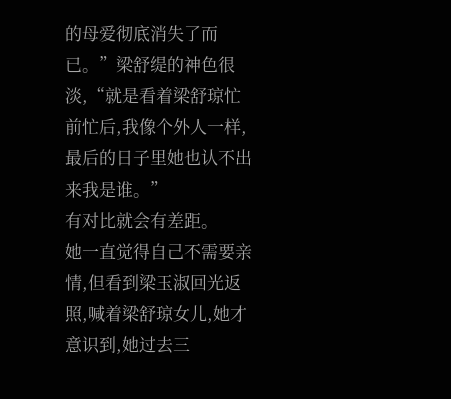的母爱彻底消失了而已。”梁舒缇的神色很淡,“就是看着梁舒琼忙前忙后,我像个外人一样,最后的日子里她也认不出来我是谁。”
有对比就会有差距。
她一直觉得自己不需要亲情,但看到梁玉淑回光返照,喊着梁舒琼女儿,她才意识到,她过去三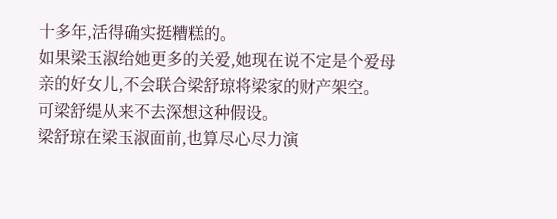十多年,活得确实挺糟糕的。
如果梁玉淑给她更多的关爱,她现在说不定是个爱母亲的好女儿,不会联合梁舒琼将梁家的财产架空。
可梁舒缇从来不去深想这种假设。
梁舒琼在梁玉淑面前,也算尽心尽力演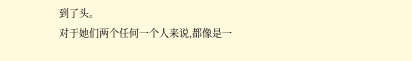到了头。
对于她们两个任何一个人来说,都像是一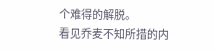个难得的解脱。
看见乔麦不知所措的内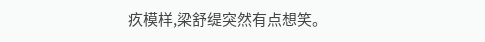疚模样,梁舒缇突然有点想笑。